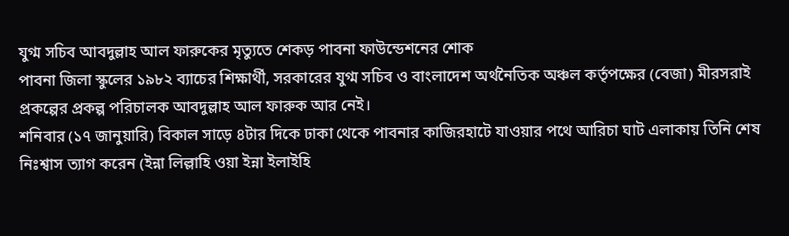যুগ্ম সচিব আবদুল্লাহ আল ফারুকের মৃত্যুতে শেকড় পাবনা ফাউন্ডেশনের শোক
পাবনা জিলা স্কুলের ১৯৮২ ব্যাচের শিক্ষার্থী, সরকারের যুগ্ম সচিব ও বাংলাদেশ অর্থনৈতিক অঞ্চল কর্তৃপক্ষের (বেজা) মীরসরাই প্রকল্পের প্রকল্প পরিচালক আবদুল্লাহ আল ফারুক আর নেই।
শনিবার (১৭ জানুয়ারি) বিকাল সাড়ে ৪টার দিকে ঢাকা থেকে পাবনার কাজিরহাটে যাওয়ার পথে আরিচা ঘাট এলাকায় তিনি শেষ নিঃশ্বাস ত্যাগ করেন (ইন্না লিল্লাহি ওয়া ইন্না ইলাইহি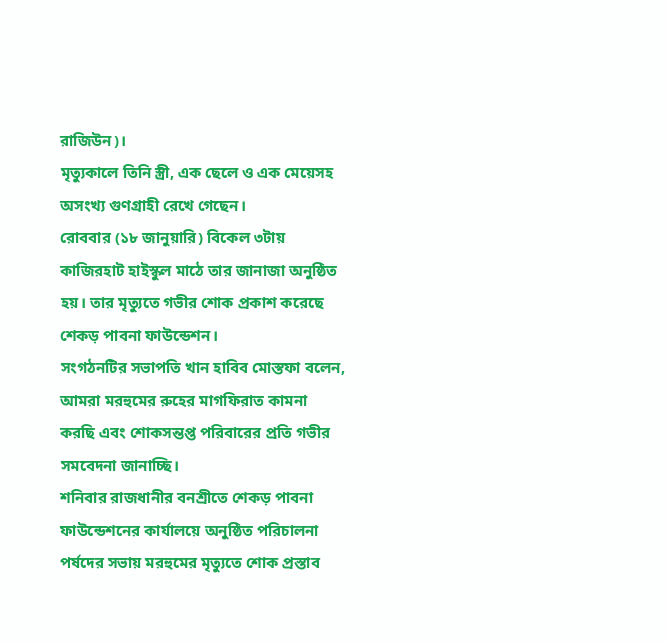রাজিউন)।
মৃত্যুকালে তিনি স্ত্রী, এক ছেলে ও এক মেয়েসহ অসংখ্য গুণগ্রাহী রেখে গেছেন।
রোববার (১৮ জানুয়ারি) বিকেল ৩টায় কাজিরহাট হাইস্কুল মাঠে তার জানাজা অনুষ্ঠিত হয়। তার মৃত্যুতে গভীর শোক প্রকাশ করেছে শেকড় পাবনা ফাউন্ডেশন।
সংগঠনটির সভাপতি খান হাবিব মোস্তফা বলেন, আমরা মরহুমের রুহের মাগফিরাত কামনা করছি এবং শোকসন্তপ্ত পরিবারের প্রতি গভীর সমবেদনা জানাচ্ছি।
শনিবার রাজধানীর বনশ্রীতে শেকড় পাবনা ফাউন্ডেশনের কার্যালয়ে অনুষ্ঠিত পরিচালনা পর্ষদের সভায় মরহুমের মৃত্যুতে শোক প্রস্তাব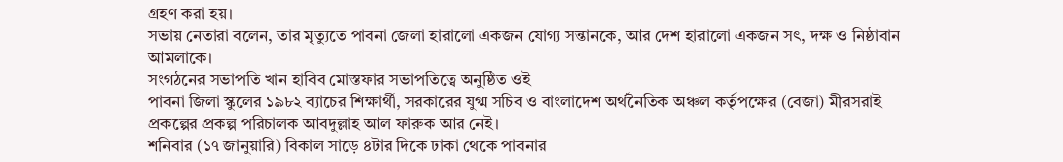গ্রহণ করা হয়।
সভায় নেতারা বলেন, তার মৃত্যুতে পাবনা জেলা হারালো একজন যোগ্য সন্তানকে, আর দেশ হারালো একজন সৎ, দক্ষ ও নিষ্ঠাবান আমলাকে।
সংগঠনের সভাপতি খান হাবিব মোস্তফার সভাপতিত্বে অনুষ্ঠিত ওই
পাবনা জিলা স্কুলের ১৯৮২ ব্যাচের শিক্ষার্থী, সরকারের যুগ্ম সচিব ও বাংলাদেশ অর্থনৈতিক অঞ্চল কর্তৃপক্ষের (বেজা) মীরসরাই প্রকল্পের প্রকল্প পরিচালক আবদুল্লাহ আল ফারুক আর নেই।
শনিবার (১৭ জানুয়ারি) বিকাল সাড়ে ৪টার দিকে ঢাকা থেকে পাবনার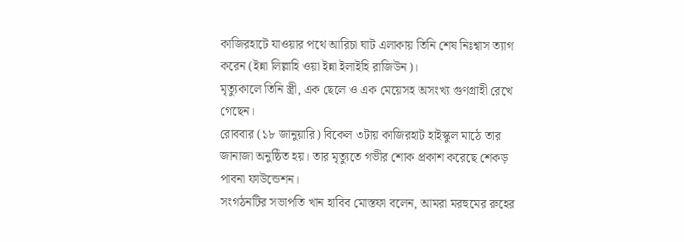কাজিরহাটে যাওয়ার পথে আরিচা ঘাট এলাকায় তিনি শেষ নিঃশ্বাস ত্যাগ করেন (ইন্না লিল্লাহি ওয়া ইন্না ইলাইহি রাজিউন)।
মৃত্যুকালে তিনি স্ত্রী, এক ছেলে ও এক মেয়েসহ অসংখ্য গুণগ্রাহী রেখে গেছেন।
রোববার (১৮ জানুয়ারি) বিকেল ৩টায় কাজিরহাট হাইস্কুল মাঠে তার জানাজা অনুষ্ঠিত হয়। তার মৃত্যুতে গভীর শোক প্রকাশ করেছে শেকড় পাবনা ফাউন্ডেশন।
সংগঠনটির সভাপতি খান হাবিব মোস্তফা বলেন, আমরা মরহুমের রুহের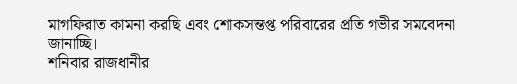মাগফিরাত কামনা করছি এবং শোকসন্তপ্ত পরিবারের প্রতি গভীর সমবেদনা জানাচ্ছি।
শনিবার রাজধানীর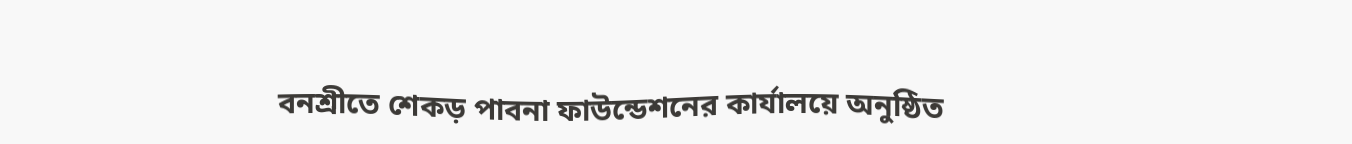বনশ্রীতে শেকড় পাবনা ফাউন্ডেশনের কার্যালয়ে অনুষ্ঠিত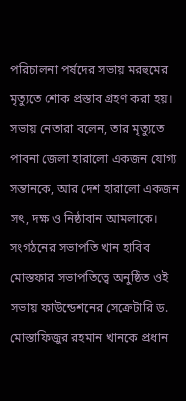পরিচালনা পর্ষদের সভায় মরহুমের মৃত্যুতে শোক প্রস্তাব গ্রহণ করা হয়।
সভায় নেতারা বলেন, তার মৃত্যুতে পাবনা জেলা হারালো একজন যোগ্য সন্তানকে, আর দেশ হারালো একজন সৎ, দক্ষ ও নিষ্ঠাবান আমলাকে।
সংগঠনের সভাপতি খান হাবিব মোস্তফার সভাপতিত্বে অনুষ্ঠিত ওই সভায় ফাউন্ডেশনের সেক্রেটারি ড. মোস্তাফিজুর রহমান খানকে প্রধান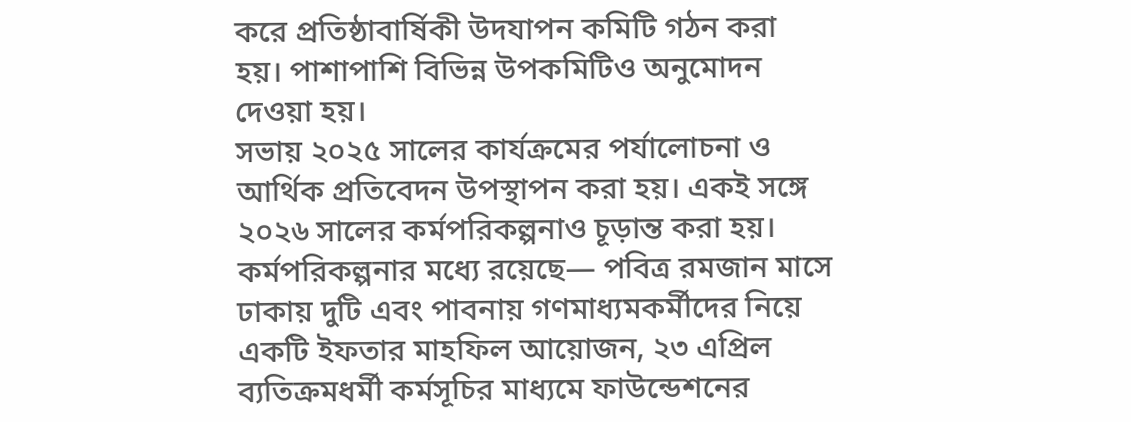করে প্রতিষ্ঠাবার্ষিকী উদযাপন কমিটি গঠন করা হয়। পাশাপাশি বিভিন্ন উপকমিটিও অনুমোদন দেওয়া হয়।
সভায় ২০২৫ সালের কার্যক্রমের পর্যালোচনা ও আর্থিক প্রতিবেদন উপস্থাপন করা হয়। একই সঙ্গে ২০২৬ সালের কর্মপরিকল্পনাও চূড়ান্ত করা হয়। কর্মপরিকল্পনার মধ্যে রয়েছে— পবিত্র রমজান মাসে ঢাকায় দুটি এবং পাবনায় গণমাধ্যমকর্মীদের নিয়ে একটি ইফতার মাহফিল আয়োজন, ২৩ এপ্রিল ব্যতিক্রমধর্মী কর্মসূচির মাধ্যমে ফাউন্ডেশনের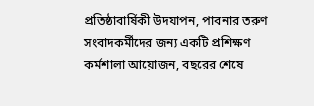প্রতিষ্ঠাবার্ষিকী উদযাপন, পাবনার তরুণ সংবাদকর্মীদের জন্য একটি প্রশিক্ষণ কর্মশালা আয়োজন, বছরের শেষে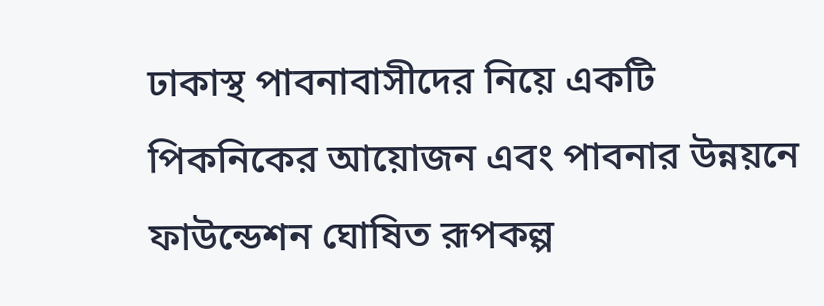ঢাকাস্থ পাবনাবাসীদের নিয়ে একটি পিকনিকের আয়োজন এবং পাবনার উন্নয়নে ফাউন্ডেশন ঘোষিত রূপকল্প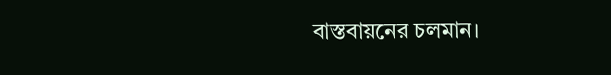বাস্তবায়নের চলমান।